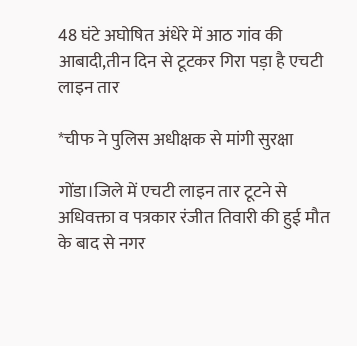48 घंटे अघोषित अंधेरे में आठ गांव की आबादी,तीन दिन से टूटकर गिरा पड़ा है एचटी लाइन तार

*चीफ ने पुलिस अधीक्षक से मांगी सुरक्षा

गोंडा।जिले में एचटी लाइन तार टूटने से अधिवक्ता व पत्रकार रंजीत तिवारी की हुई मौत के बाद से नगर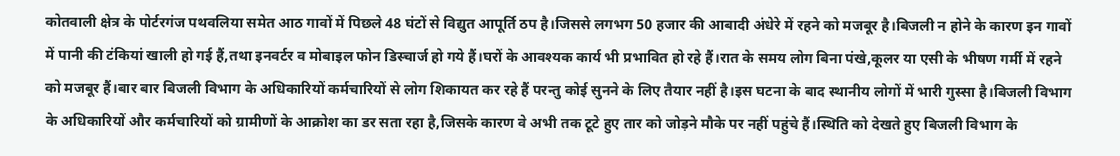कोतवाली क्षेत्र के पोर्टरगंज पथवलिया समेत आठ गावों में पिछले 48 घंटों से विद्युत आपूर्ति ठप है।जिससे लगभग 50 हजार की आबादी अंधेरे में रहने को मजबूर है।बिजली न होने के कारण इन गावों में पानी की टंकियां खाली हो गई हैं,तथा इनवर्टर व मोबाइल फोन डिस्चार्ज हो गये हैं।घरों के आवश्यक कार्य भी प्रभावित हो रहे हैं।रात के समय लोग बिना पंखे,कूलर या एसी के भीषण गर्मी में रहने को मजबूर हैं।बार बार बिजली विभाग के अधिकारियों कर्मचारियों से लोग शिकायत कर रहे हैं परन्तु कोई सुनने के लिए तैयार नहीं है।इस घटना के बाद स्थानीय लोगों में भारी गुस्सा है।बिजली विभाग के अधिकारियों और कर्मचारियों को ग्रामीणों के आक्रोश का डर सता रहा है,जिसके कारण वे अभी तक टूटे हुए तार को जोड़ने मौके पर नहीं पहुंचे हैं।स्थिति को देखते हुए बिजली विभाग के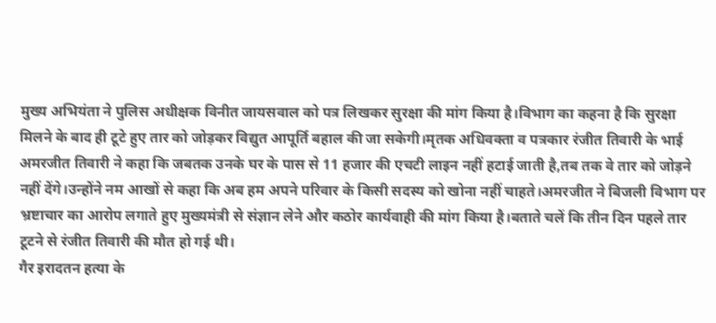मुख्य अभियंता ने पुलिस अधीक्षक विनीत जायसवाल को पत्र लिखकर सुरक्षा की मांग किया है।विभाग का कहना है कि सुरक्षा मिलने के बाद ही टूटे हुए तार को जोड़कर विद्युत आपूर्ति बहाल की जा सकेगी।मृतक अधिवक्ता व पत्रकार रंजीत तिवारी के भाई अमरजीत तिवारी ने कहा कि जबतक उनके घर के पास से 11 हजार की एचटी लाइन नहीं हटाई जाती है,तब तक वे तार को जोड़ने नहीं देंगे।उन्होंने नम आखों से कहा कि अब हम अपने परिवार के किसी सदस्य को खोना नहीं चाहते।अमरजीत ने बिजली विभाग पर भ्रष्टाचार का आरोप लगाते हुए मुख्यमंत्री से संज्ञान लेने और कठोर कार्यवाही की मांग किया है।बताते चलें कि तीन दिन पहले तार टूटने से रंजीत तिवारी की मौत हो गई थी।
गैर इरादतन हत्या के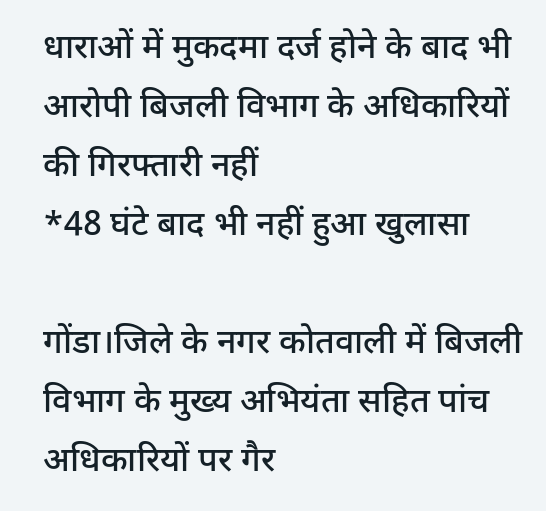धाराओं में मुकदमा दर्ज होने के बाद भी आरोपी बिजली विभाग के अधिकारियों की गिरफ्तारी नहीं
*48 घंटे बाद भी नहीं हुआ खुलासा

गोंडा।जिले के नगर कोतवाली में बिजली विभाग के मुख्य अभियंता सहित पांच अधिकारियों पर गैर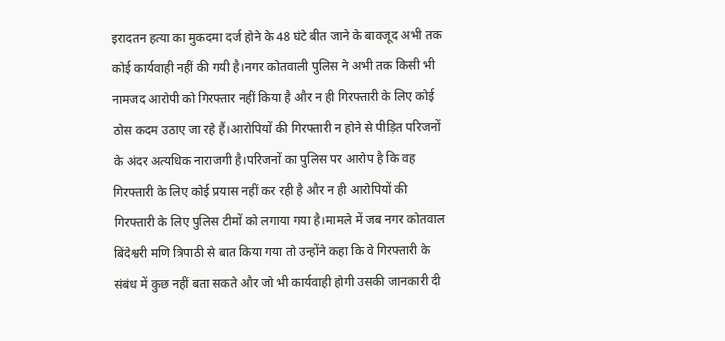इरादतन हत्या का मुकदमा दर्ज होने के 48 घंटे बीत जाने के बावजूद अभी तक कोई कार्यवाही नहीं की गयी है।नगर कोतवाली पुलिस ने अभी तक किसी भी नामजद आरोपी को गिरफ्तार नहीं किया है और न ही गिरफ्तारी के लिए कोई ठोस कदम उठाए जा रहे हैं।आरोपियों की गिरफ्तारी न होने से पीड़ित परिजनों के अंदर अत्यधिक नाराजगी है।परिजनों का पुलिस पर आरोप है कि वह गिरफ्तारी के लिए कोई प्रयास नहीं कर रही है और न ही आरोपियों की गिरफ्तारी के लिए पुलिस टीमों को लगाया गया है।मामले में जब नगर कोतवाल बिंदेश्वरी मणि त्रिपाठी से बात किया गया तो उन्होंने कहा कि वे गिरफ्तारी के संबंध में कुछ नहीं बता सकते और जो भी कार्यवाही होगी उसकी जानकारी दी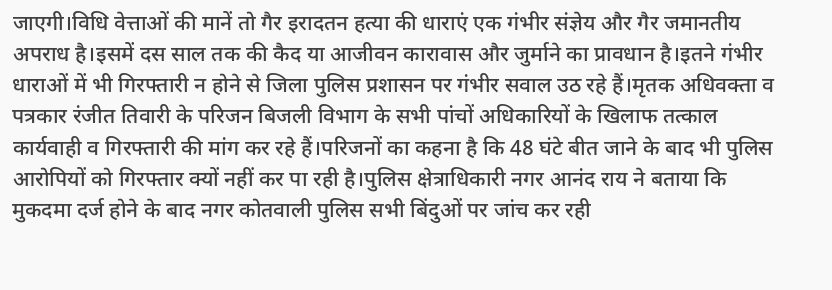जाएगी।विधि वेत्ताओं की मानें तो गैर इरादतन हत्या की धाराएं एक गंभीर संज्ञेय और गैर जमानतीय अपराध है।इसमें दस साल तक की कैद या आजीवन कारावास और जुर्माने का प्रावधान है।इतने गंभीर धाराओं में भी गिरफ्तारी न होने से जिला पुलिस प्रशासन पर गंभीर सवाल उठ रहे हैं।मृतक अधिवक्ता व पत्रकार रंजीत तिवारी के परिजन बिजली विभाग के सभी पांचों अधिकारियों के खिलाफ तत्काल कार्यवाही व गिरफ्तारी की मांग कर रहे हैं।परिजनों का कहना है कि 48 घंटे बीत जाने के बाद भी पुलिस आरोपियों को गिरफ्तार क्यों नहीं कर पा रही है।पुलिस क्षेत्राधिकारी नगर आनंद राय ने बताया कि मुकदमा दर्ज होने के बाद नगर कोतवाली पुलिस सभी बिंदुओं पर जांच कर रही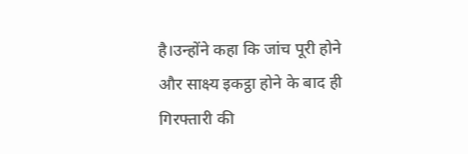है।उन्होंने कहा कि जांच पूरी होने और साक्ष्य इकट्ठा होने के बाद ही गिरफ्तारी की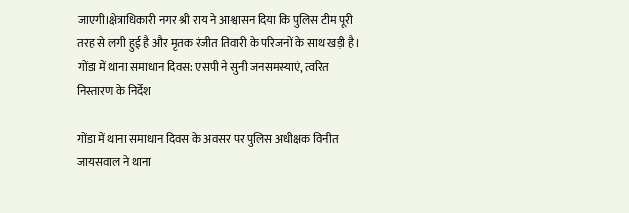जाएगी।क्षेत्राधिकारी नगर श्री राय ने आश्वासन दिया कि पुलिस टीम पूरी तरह से लगी हुई है और मृतक रंजीत तिवारी के परिजनों के साथ खड़ी है।
गोंडा में थाना समाधान दिवस: एसपी ने सुनी जनसमस्याएं, त्वरित निस्तारण के निर्देश

गोंडा में थाना समाधान दिवस के अवसर पर पुलिस अधीक्षक विनीत जायसवाल ने थाना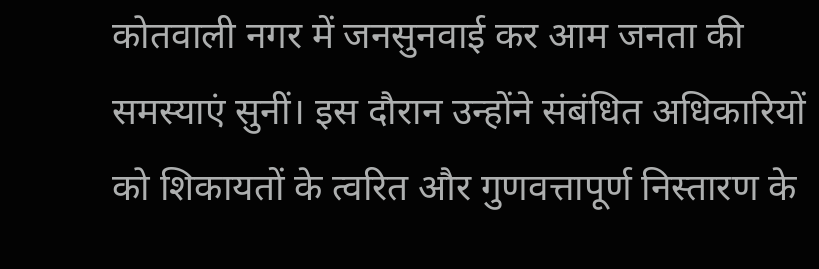कोतवाली नगर में जनसुनवाई कर आम जनता की समस्याएं सुनीं। इस दौरान उन्होंने संबंधित अधिकारियों को शिकायतों के त्वरित और गुणवत्तापूर्ण निस्तारण के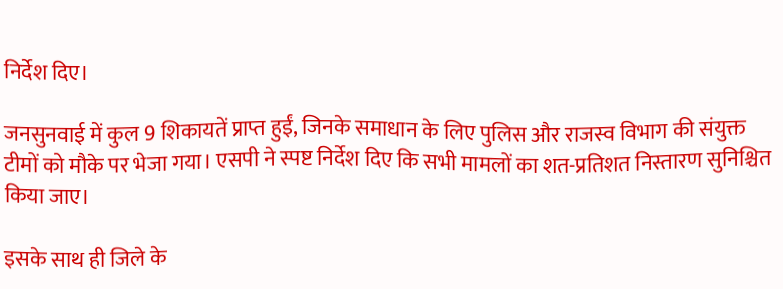निर्देश दिए।

जनसुनवाई में कुल 9 शिकायतें प्राप्त हुईं, जिनके समाधान के लिए पुलिस और राजस्व विभाग की संयुक्त टीमों को मौके पर भेजा गया। एसपी ने स्पष्ट निर्देश दिए कि सभी मामलों का शत-प्रतिशत निस्तारण सुनिश्चित किया जाए।

इसके साथ ही जिले के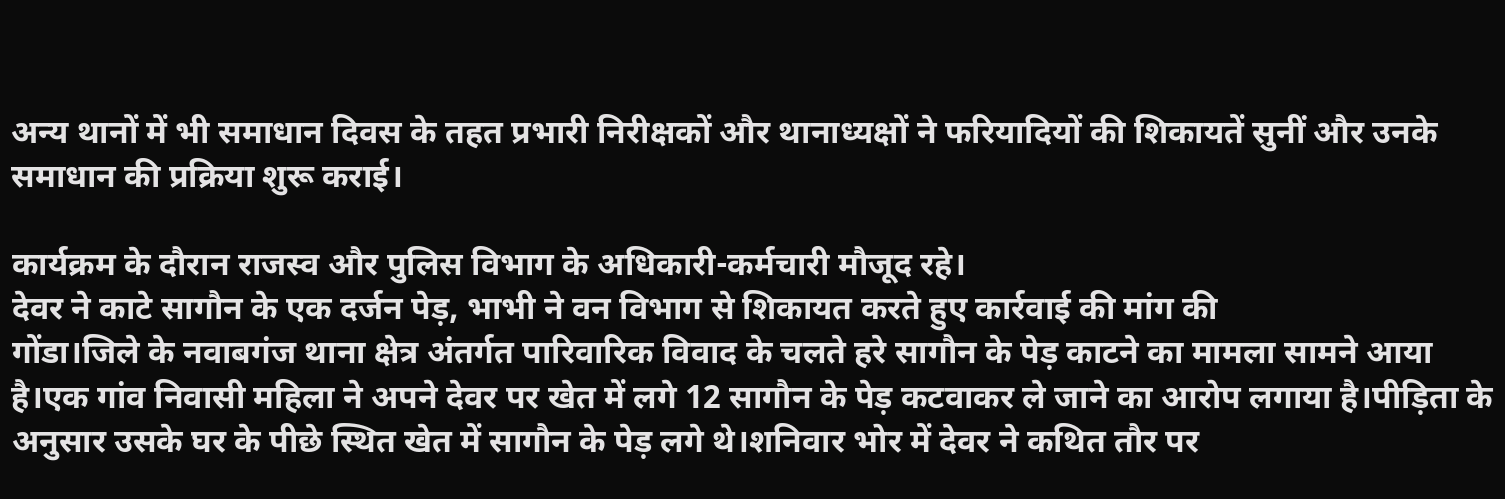अन्य थानों में भी समाधान दिवस के तहत प्रभारी निरीक्षकों और थानाध्यक्षों ने फरियादियों की शिकायतें सुनीं और उनके समाधान की प्रक्रिया शुरू कराई।

कार्यक्रम के दौरान राजस्व और पुलिस विभाग के अधिकारी-कर्मचारी मौजूद रहे।
देवर ने काटे सागौन के एक दर्जन पेड़, भाभी ने वन विभाग से शिकायत करते हुए कार्रवाई की मांग की
गोंडा।जिले के नवाबगंज थाना क्षेत्र अंतर्गत पारिवारिक विवाद के चलते हरे सागौन के पेड़ काटने का मामला सामने आया है।एक गांव निवासी महिला ने अपने देवर पर खेत में लगे 12 सागौन के पेड़ कटवाकर ले जाने का आरोप लगाया है।पीड़िता के अनुसार उसके घर के पीछे स्थित खेत में सागौन के पेड़ लगे थे।शनिवार भोर में देवर ने कथित तौर पर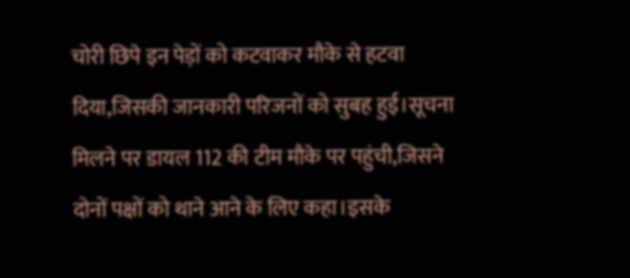चोरी छिपे इन पेड़ों को कटवाकर मौके से हटवा दिया,जिसकी जानकारी परिजनों को सुबह हुई।सूचना मिलने पर डायल 112 की टीम मौके पर पहुंची,जिसने दोनों पक्षों को थाने आने के लिए कहा।इसके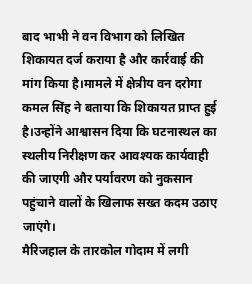बाद भाभी ने वन विभाग को लिखित शिकायत दर्ज कराया है और कार्रवाई की मांग किया है।मामले में क्षेत्रीय वन दरोगा कमल सिंह ने बताया कि शिकायत प्राप्त हुई है।उन्होंने आश्वासन दिया कि घटनास्थल का स्थलीय निरीक्षण कर आवश्यक कार्यवाही की जाएगी और पर्यावरण को नुकसान पहुंचाने वालों के खिलाफ सख्त कदम उठाए जाएंगे।
मैरिजहाल के तारकोल गोदाम में लगी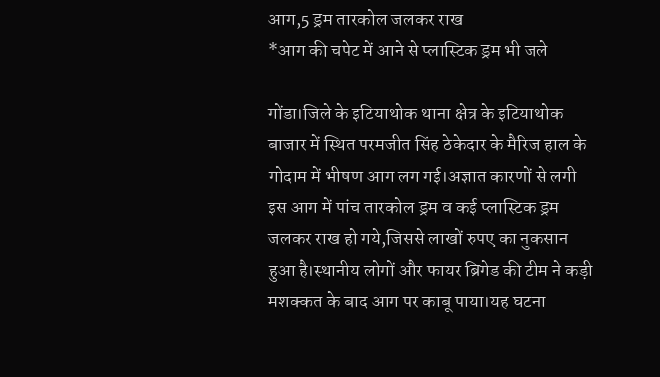आग,5 ड्रम तारकोल जलकर राख
*आग की चपेट में आने से प्लास्टिक ड्रम भी जले

गोंडा।जिले के इटियाथोक थाना क्षेत्र के इटियाथोक बाजार में स्थित परमजीत सिंह ठेकेदार के मैरिज हाल के गोदाम में भीषण आग लग गई।अज्ञात कारणों से लगी इस आग में पांच तारकोल ड्रम व कई प्लास्टिक ड्रम जलकर राख हो गये,जिससे लाखों रुपए का नुकसान हुआ है।स्थानीय लोगों और फायर ब्रिगेड की टीम ने कड़ी मशक्कत के बाद आग पर काबू पाया।यह घटना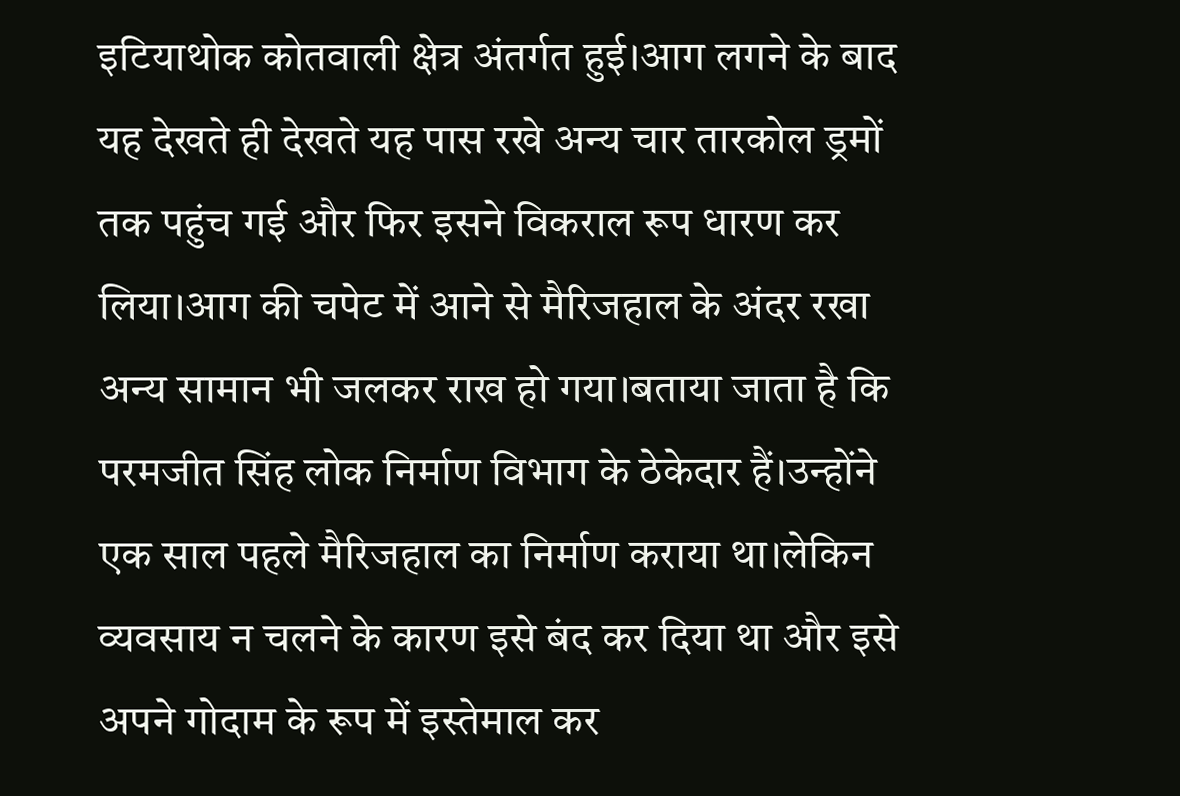इटियाथोक कोतवाली क्षेत्र अंतर्गत हुई।आग लगने के बाद यह देखते ही देखते यह पास रखे अन्य चार तारकोल ड्रमों तक पहुंच गई और फिर इसने विकराल रूप धारण कर लिया।आग की चपेट में आने से मैरिजहाल के अंदर रखा अन्य सामान भी जलकर राख हो गया।बताया जाता है कि परमजीत सिंह लोक निर्माण विभाग के ठेकेदार हैं।उन्होंने एक साल पहले मैरिजहाल का निर्माण कराया था।लेकिन व्यवसाय न चलने के कारण इसे बंद कर दिया था और इसे अपने गोदाम के रूप में इस्तेमाल कर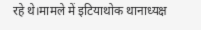रहे थे।मामले में इटियाथोक थानाध्यक्ष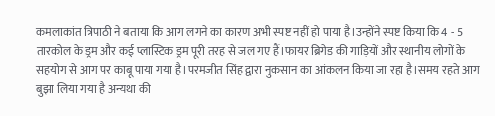कमलाकांत त्रिपाठी ने बताया कि आग लगने का कारण अभी स्पष्ट नहीं हो पाया है।उन्होंने स्पष्ट किया कि 4 - 5 तारकोल के ड्रम और कई प्लास्टिक ड्रम पूरी तरह से जल गए हैं।फायर ब्रिगेड की गाड़ियों और स्थानीय लोगों के सहयोग से आग पर काबू पाया गया है।परमजीत सिंह द्वारा नुकसान का आंकलन किया जा रहा है।समय रहते आग बुझा लिया गया है अन्यथा की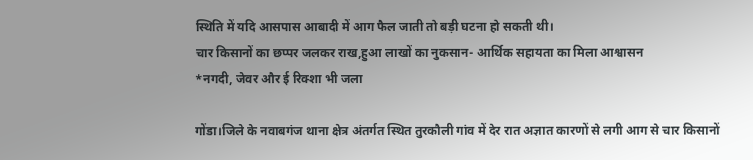स्थिति में यदि आसपास आबादी में आग फैल जाती तो बड़ी घटना हो सकती थी।
चार किसानों का छप्पर जलकर राख,हुआ लाखों का नुकसान- आर्थिक सहायता का मिला आश्वासन
*नगदी, जेवर और ई रिक्शा भी जला

गोंडा।जिले के नवाबगंज थाना क्षेत्र अंतर्गत स्थित तुरकौली गांव में देर रात अज्ञात कारणों से लगी आग से चार किसानों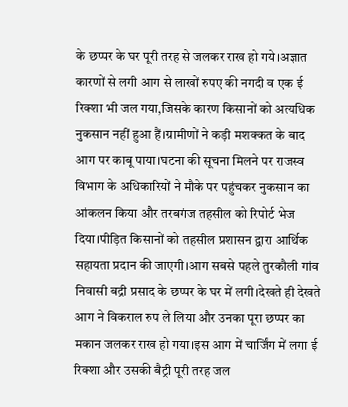के छप्पर के घर पूरी तरह से जलकर राख हो गये।अज्ञात कारणों से लगी आग से लाखों रुपए की नगदी व एक ई रिक्शा भी जल गया,जिसके कारण किसानों को अत्यधिक नुकसान नहीं हुआ हैं।ग्रामीणों ने कड़ी मशक्कत के बाद आग पर काबू पाया।घटना की सूचना मिलने पर राजस्व विभाग के अधिकारियों ने मौके पर पहुंचकर नुकसान का आंकलन किया और तरबगंज तहसील को रिपोर्ट भेज दिया।पीड़ित किसानों को तहसील प्रशासन द्वारा आर्थिक सहायता प्रदान की जाएगी।आग सबसे पहले तुरकौली गांव निवासी बद्री प्रसाद के छप्पर के घर में लगी।देखते ही देखते आग ने विकराल रुप ले लिया और उनका पूरा छप्पर का मकान जलकर राख हो गया।इस आग में चार्जिंग में लगा ई रिक्शा और उसकी बैट्री पूरी तरह जल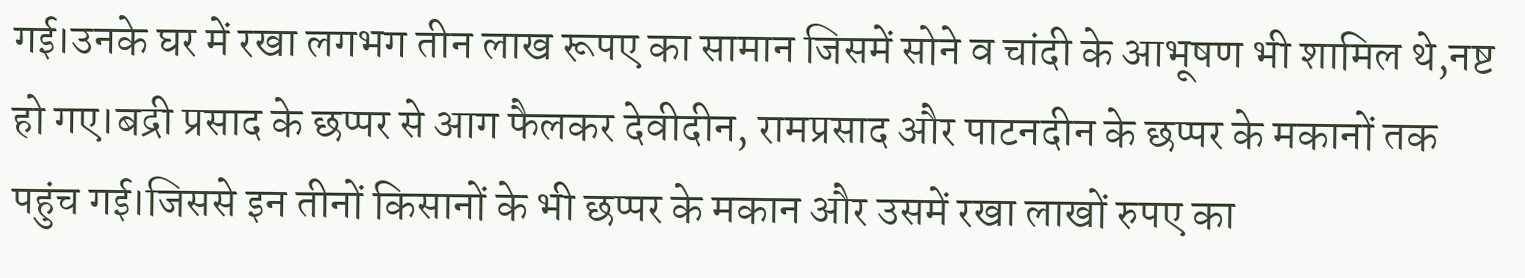गई।उनके घर में रखा लगभग तीन लाख रूपए का सामान जिसमें सोने व चांदी के आभूषण भी शामिल थे,नष्ट हो गए।बद्री प्रसाद के छप्पर से आग फैलकर देवीदीन, रामप्रसाद और पाटनदीन के छप्पर के मकानों तक पहुंच गई।जिससे इन तीनों किसानों के भी छप्पर के मकान और उसमें रखा लाखों रुपए का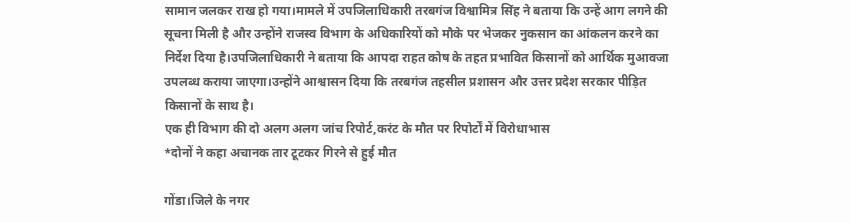सामान जलकर राख हो गया।मामले में उपजिलाधिकारी तरबगंज विश्वामित्र सिंह ने बताया कि उन्हें आग लगने की सूचना मिली है और उन्होंने राजस्व विभाग के अधिकारियों को मौके पर भेजकर नुकसान का आंकलन करने का निर्देश दिया है।उपजिलाधिकारी ने बताया कि आपदा राहत कोष के तहत प्रभावित किसानों को आर्थिक मुआवजा उपलब्ध कराया जाएगा।उन्होंने आश्वासन दिया कि तरबगंज तहसील प्रशासन और उत्तर प्रदेश सरकार पीड़ित किसानों के साथ है।
एक ही विभाग की दो अलग अलग जांच रिपोर्ट,करंट के मौत पर रिपोर्टों में विरोधाभास
*दोनों ने कहा अचानक तार टूटकर गिरने से हुई मौत

गोंडा।जिले के नगर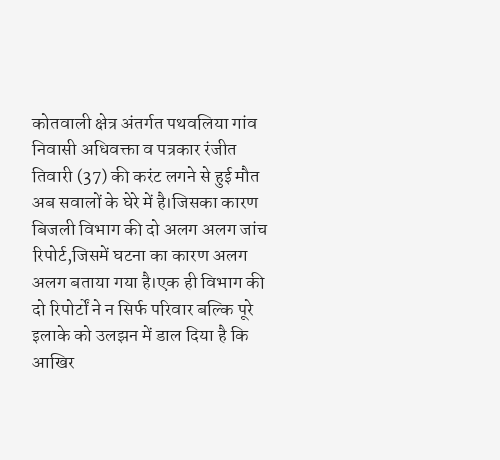कोतवाली क्षेत्र अंतर्गत पथवलिया गांव निवासी अधिवक्ता व पत्रकार रंजीत तिवारी (37) की करंट लगने से हुई मौत अब सवालों के घेरे में है।जिसका कारण बिजली विभाग की दो अलग अलग जांच रिपोर्ट,जिसमें घटना का कारण अलग अलग बताया गया है।एक ही विभाग की दो रिपोर्टों ने न सिर्फ परिवार बल्कि पूरे इलाके को उलझन में डाल दिया है कि आखिर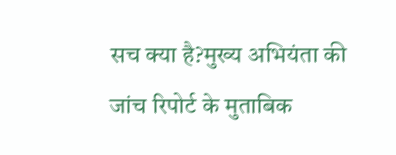सच क्या है?मुख्य अभियंता की जांच रिपोर्ट के मुताबिक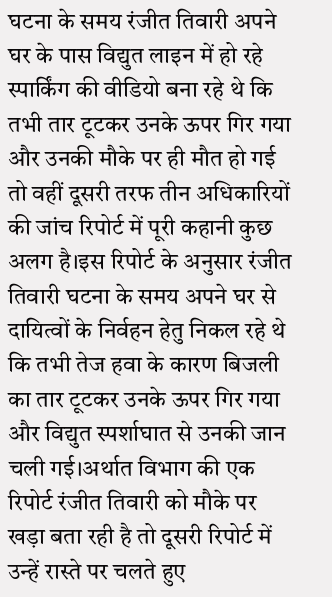घटना के समय रंजीत तिवारी अपने घर के पास विद्युत लाइन में हो रहे स्पार्किंग की वीडियो बना रहे थे कि तभी तार टूटकर उनके ऊपर गिर गया और उनकी मौके पर ही मौत हो गई तो वहीं दूसरी तरफ तीन अधिकारियों की जांच रिपोर्ट में पूरी कहानी कुछ अलग है।इस रिपोर्ट के अनुसार रंजीत तिवारी घटना के समय अपने घर से दायित्वों के निर्वहन हेतु निकल रहे थे कि तभी तेज हवा के कारण बिजली का तार टूटकर उनके ऊपर गिर गया और विद्युत स्पर्शाघात से उनकी जान चली गई।अर्थात विभाग की एक रिपोर्ट रंजीत तिवारी को मौके पर खड़ा बता रही है तो दूसरी रिपोर्ट में उन्हें रास्ते पर चलते हुए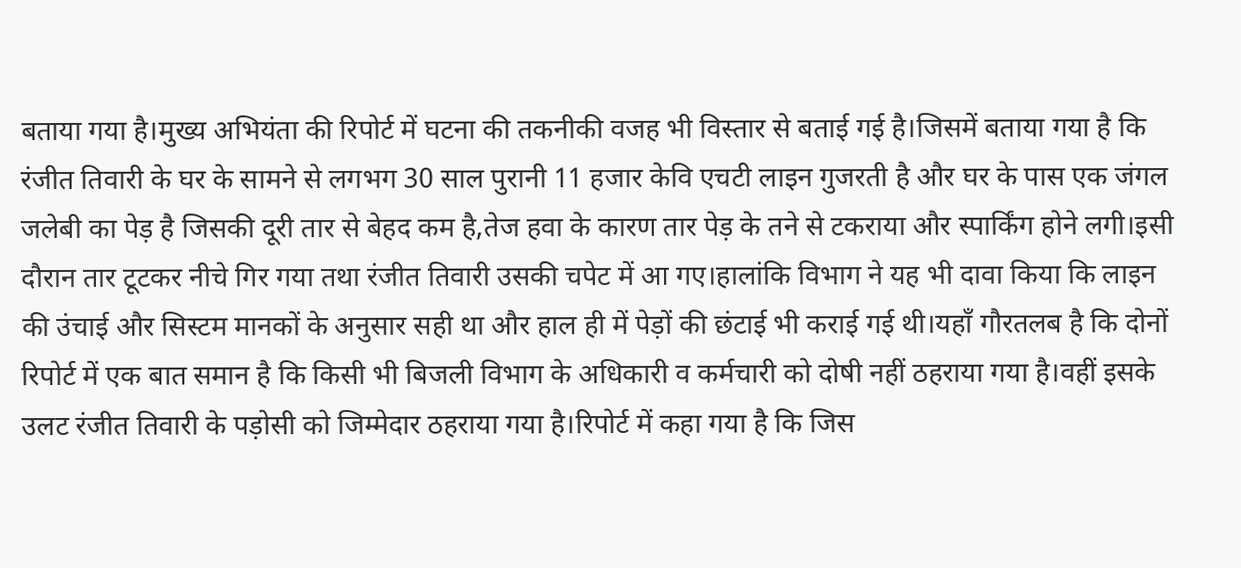बताया गया है।मुख्य अभियंता की रिपोर्ट में घटना की तकनीकी वजह भी विस्तार से बताई गई है।जिसमें बताया गया है कि रंजीत तिवारी के घर के सामने से लगभग 30 साल पुरानी 11 हजार केवि एचटी लाइन गुजरती है और घर के पास एक जंगल जलेबी का पेड़ है जिसकी दूरी तार से बेहद कम है,तेज हवा के कारण तार पेड़ के तने से टकराया और स्पार्किंग होने लगी।इसी दौरान तार टूटकर नीचे गिर गया तथा रंजीत तिवारी उसकी चपेट में आ गए।हालांकि विभाग ने यह भी दावा किया कि लाइन की उंचाई और सिस्टम मानकों के अनुसार सही था और हाल ही में पेड़ों की छंटाई भी कराई गई थी।यहाँ गौरतलब है कि दोनों रिपोर्ट में एक बात समान है कि किसी भी बिजली विभाग के अधिकारी व कर्मचारी को दोषी नहीं ठहराया गया है।वहीं इसके उलट रंजीत तिवारी के पड़ोसी को जिम्मेदार ठहराया गया है।रिपोर्ट में कहा गया है कि जिस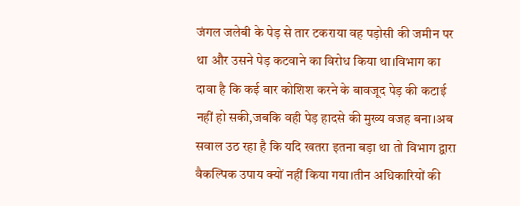जंगल जलेबी के पेड़ से तार टकराया वह पड़ोसी की जमीन पर था और उसने पेड़ कटवाने का विरोध किया था।विभाग का दावा है कि कई बार कोशिश करने के बावजूद पेड़ की कटाई नहीं हो सकी,जबकि वही पेड़ हादसे की मुख्य वजह बना।अब सवाल उठ रहा है कि यदि खतरा इतना बड़ा था तो विभाग द्वारा वैकल्पिक उपाय क्यों नहीं किया गया।तीन अधिकारियों की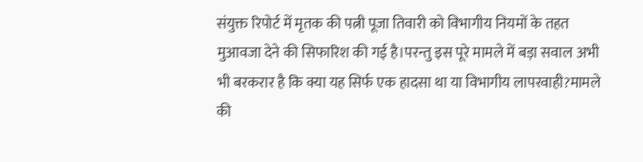संयुक्त रिपोर्ट में मृतक की पत्नी पूजा तिवारी को विभागीय नियमों के तहत मुआवजा देने की सिफारिश की गई है।परन्तु इस पूरे मामले में बड़ा सवाल अभी भी बरकरार है कि क्या यह सिर्फ एक हादसा था या विभागीय लापरवाही?मामले की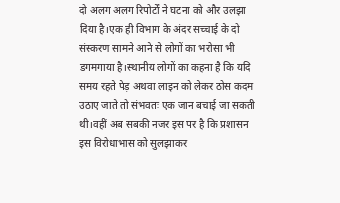दो अलग अलग रिपोर्टों ने घटना को और उलझा दिया है।एक ही विभाग के अंदर सच्चाई के दो संस्करण सामने आने से लोगों का भरोसा भी डगमगाया है।स्थानीय लोगों का कहना है कि यदि समय रहते पेड़ अथवा लाइन को लेकर ठोस कदम उठाए जाते तो संभवतः एक जान बचाई जा सकती थी।वहीं अब सबकी नजर इस पर है कि प्रशासन इस विरोधाभास को सुलझाकर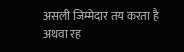असली जिम्मेदार तय करता है अथवा रह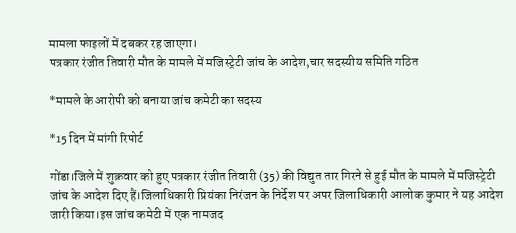मामला फाइलों में दबकर रह जाएगा।
पत्रकार रंजीत तिवारी मौत के मामले में मजिस्ट्रेटी जांच के आदेश,चार सदस्यीय समिति गठित

*मामले के आरोपी को बनाया जांच कमेटी का सदस्य

*15 दिन में मांगी रिपोर्ट

गोंडा।जिले में शुक्रवार को हुए पत्रकार रंजीत तिवारी (35) की विद्युत तार गिरने से हुई मौत के मामले में मजिस्ट्रेटी जांच के आदेश दिए हैं।जिलाधिकारी प्रियंका निरंजन के निर्देश पर अपर जिलाधिकारी आलोक कुमार ने यह आदेश जारी किया।इस जांच कमेटी में एक नामजद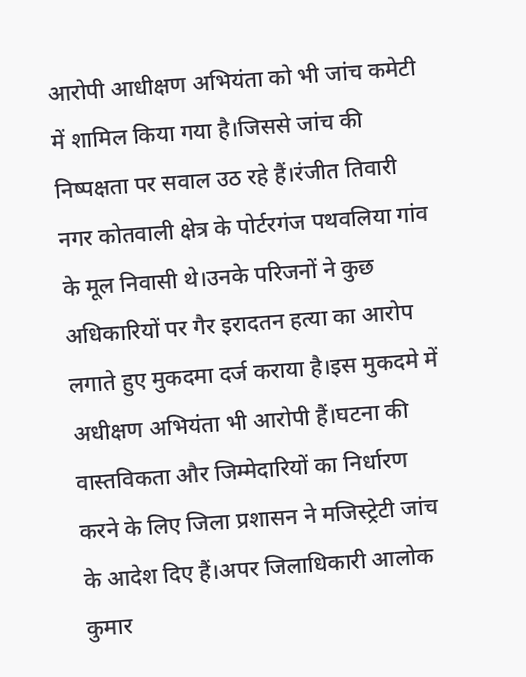आरोपी आधीक्षण अभियंता को भी जांच कमेटी में शामिल किया गया है।जिससे जांच की निष्पक्षता पर सवाल उठ रहे हैं।रंजीत तिवारी नगर कोतवाली क्षेत्र के पोर्टरगंज पथवलिया गांव के मूल निवासी थे।उनके परिजनों ने कुछ अधिकारियों पर गैर इरादतन हत्या का आरोप लगाते हुए मुकदमा दर्ज कराया है।इस मुकदमे में अधीक्षण अभियंता भी आरोपी हैं।घटना की वास्तविकता और जिम्मेदारियों का निर्धारण करने के लिए जिला प्रशासन ने मजिस्ट्रेटी जांच के आदेश दिए हैं।अपर जिलाधिकारी आलोक कुमार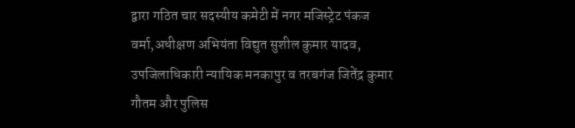द्वारा गठित चार सदस्यीय कमेटी में नगर मजिस्ट्रेट पंकज वर्मा,अधीक्षण अभियंता विद्युत सुशील कुमार यादव, उपजिलाधिकारी न्यायिक मनकापुर व तरबगंज जितेंद्र कुमार गौतम और पुलिस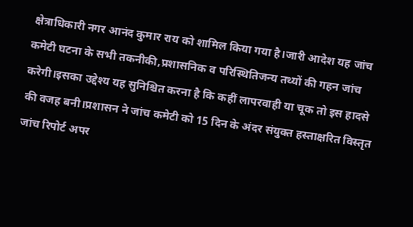क्षेत्राधिकारी नगर आनंद कुमार राय को शामिल किया गया है।जारी आदेश यह जांच कमेटी घटना के सभी तकनीकी,प्रशासनिक व परिस्थितिजन्य तथ्यों की गहन जांच करेगी।इसका उद्देश्य यह सुनिश्चित करना है कि कहीं लापरवाही या चूक तो इस हादसे की वजह बनी।प्रशासन ने जांच कमेटी को 15 दिन के अंदर संयुक्त हस्ताक्षरित विस्तृत जांच रिपोर्ट अपर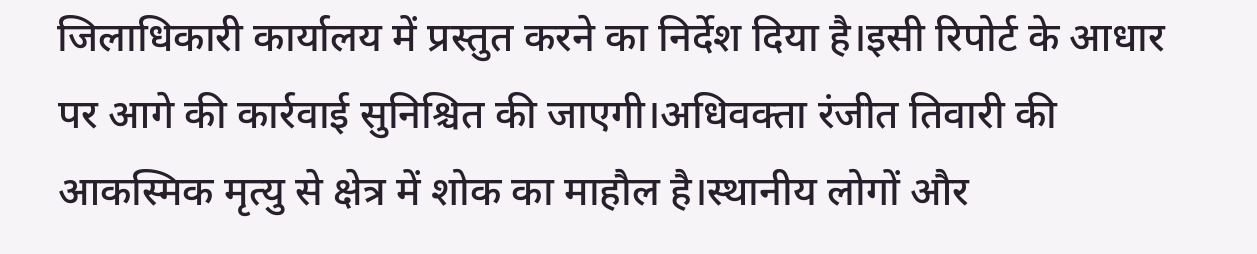जिलाधिकारी कार्यालय में प्रस्तुत करने का निर्देश दिया है।इसी रिपोर्ट के आधार पर आगे की कार्रवाई सुनिश्चित की जाएगी।अधिवक्ता रंजीत तिवारी की आकस्मिक मृत्यु से क्षेत्र में शोक का माहौल है।स्थानीय लोगों और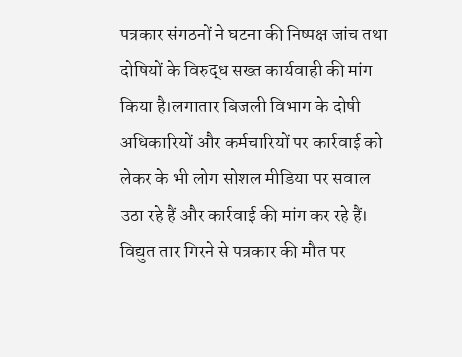पत्रकार संगठनों ने घटना की निष्पक्ष जांच तथा दोषियों के विरुद्ध सख्त कार्यवाही की मांग किया है।लगातार बिजली विभाग के दोषी अधिकारियों और कर्मचारियों पर कार्रवाई को लेकर के भी लोग सोशल मीडिया पर सवाल उठा रहे हैं और कार्रवाई की मांग कर रहे हैं।
विद्युत तार गिरने से पत्रकार की मौत पर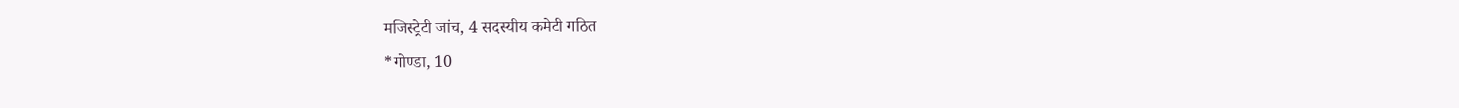मजिस्ट्रेटी जांच, 4 सदस्यीय कमेटी गठित
*गोण्डा, 10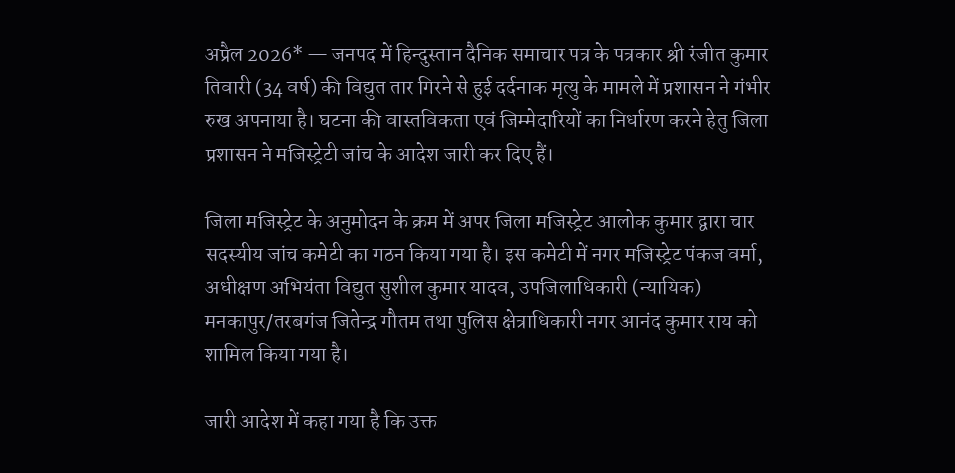अप्रैल 2026* — जनपद में हिन्दुस्तान दैनिक समाचार पत्र के पत्रकार श्री रंजीत कुमार तिवारी (34 वर्ष) की विद्युत तार गिरने से हुई दर्दनाक मृत्यु के मामले में प्रशासन ने गंभीर रुख अपनाया है। घटना की वास्तविकता एवं जिम्मेदारियों का निर्धारण करने हेतु जिला प्रशासन ने मजिस्ट्रेटी जांच के आदेश जारी कर दिए हैं।

जिला मजिस्ट्रेट के अनुमोदन के क्रम में अपर जिला मजिस्ट्रेट आलोक कुमार द्वारा चार सदस्यीय जांच कमेटी का गठन किया गया है। इस कमेटी में नगर मजिस्ट्रेट पंकज वर्मा, अधीक्षण अभियंता विद्युत सुशील कुमार यादव, उपजिलाधिकारी (न्यायिक) मनकापुर/तरबगंज जितेन्द्र गौतम तथा पुलिस क्षेत्राधिकारी नगर आनंद कुमार राय को शामिल किया गया है।

जारी आदेश में कहा गया है कि उक्त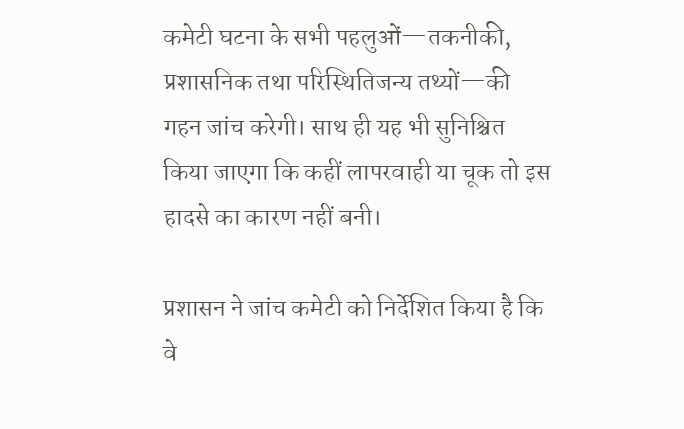कमेटी घटना के सभी पहलुओं—तकनीकी, प्रशासनिक तथा परिस्थितिजन्य तथ्यों—की गहन जांच करेगी। साथ ही यह भी सुनिश्चित किया जाएगा कि कहीं लापरवाही या चूक तो इस हादसे का कारण नहीं बनी।

प्रशासन ने जांच कमेटी को निर्देशित किया है कि वे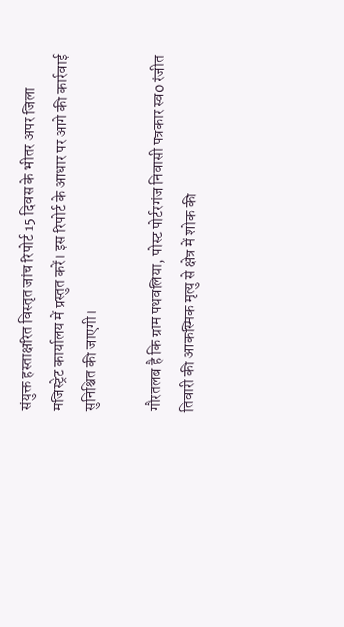संयुक्त हस्ताक्षरित विस्तृत जांच रिपोर्ट 15 दिवस के भीतर अपर जिला मजिस्ट्रेट कार्यालय में प्रस्तुत करें। इस रिपोर्ट के आधार पर आगे की कार्रवाई सुनिश्चित की जाएगी।

गौरतलब है कि ग्राम पथवलिया, पोस्ट पोर्टरगंज निवासी पत्रकार स्व0 रंजीत तिवारी की आकस्मिक मृत्यु से क्षेत्र में शोक की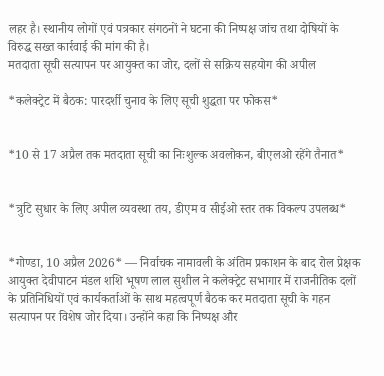लहर है। स्थानीय लोगों एवं पत्रकार संगठनों ने घटना की निष्पक्ष जांच तथा दोषियों के विरुद्ध सख्त कार्रवाई की मांग की है।
मतदाता सूची सत्यापन पर आयुक्त का जोर, दलों से सक्रिय सहयोग की अपील

*कलेक्ट्रेट में बैठक: पारदर्शी चुनाव के लिए सूची शुद्धता पर फोकस*


*10 से 17 अप्रैल तक मतदाता सूची का निःशुल्क अवलोकन, बीएलओ रहेंगे तैनात*


*त्रुटि सुधार के लिए अपील व्यवस्था तय, डीएम व सीईओ स्तर तक विकल्प उपलब्ध*


*गोण्डा, 10 अप्रैल 2026* — निर्वाचक नामावली के अंतिम प्रकाशन के बाद रोल प्रेक्षक आयुक्त देवीपाटन मंडल शशि भूषण लाल सुशील ने कलेक्ट्रेट सभागार में राजनीतिक दलों के प्रतिनिधियों एवं कार्यकर्ताओं के साथ महत्वपूर्ण बैठक कर मतदाता सूची के गहन सत्यापन पर विशेष जोर दिया। उन्होंने कहा कि निष्पक्ष और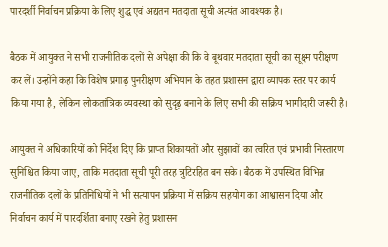पारदर्शी निर्वाचन प्रक्रिया के लिए शुद्ध एवं अद्यतन मतदाता सूची अत्यंत आवश्यक है।

बैठक में आयुक्त ने सभी राजनीतिक दलों से अपेक्षा की कि वे बूथवार मतदाता सूची का सूक्ष्म परीक्षण कर लें। उन्होंने कहा कि विशेष प्रगाढ़ पुनरीक्षण अभियान के तहत प्रशासन द्वारा व्यापक स्तर पर कार्य किया गया है, लेकिन लोकतांत्रिक व्यवस्था को सुदृढ़ बनाने के लिए सभी की सक्रिय भागीदारी जरूरी है।

आयुक्त ने अधिकारियों को निर्देश दिए कि प्राप्त शिकायतों और सुझावों का त्वरित एवं प्रभावी निस्तारण सुनिश्चित किया जाए, ताकि मतदाता सूची पूरी तरह त्रुटिरहित बन सके। बैठक में उपस्थित विभिन्न राजनीतिक दलों के प्रतिनिधियों ने भी सत्यापन प्रक्रिया में सक्रिय सहयोग का आश्वासन दिया और निर्वाचन कार्य में पारदर्शिता बनाए रखने हेतु प्रशासन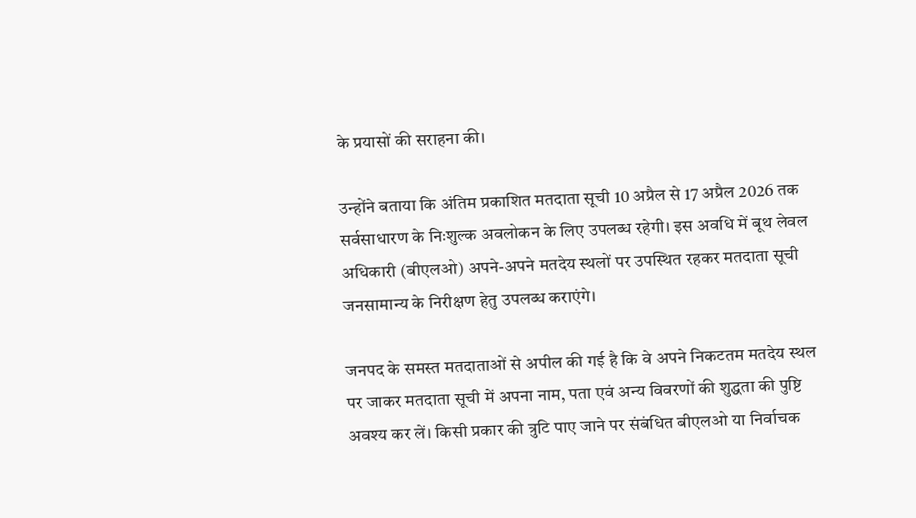के प्रयासों की सराहना की।

उन्होंने बताया कि अंतिम प्रकाशित मतदाता सूची 10 अप्रैल से 17 अप्रैल 2026 तक सर्वसाधारण के निःशुल्क अवलोकन के लिए उपलब्ध रहेगी। इस अवधि में बूथ लेवल अधिकारी (बीएलओ) अपने-अपने मतदेय स्थलों पर उपस्थित रहकर मतदाता सूची जनसामान्य के निरीक्षण हेतु उपलब्ध कराएंगे।

जनपद के समस्त मतदाताओं से अपील की गई है कि वे अपने निकटतम मतदेय स्थल पर जाकर मतदाता सूची में अपना नाम, पता एवं अन्य विवरणों की शुद्धता की पुष्टि अवश्य कर लें। किसी प्रकार की त्रुटि पाए जाने पर संबंधित बीएलओ या निर्वाचक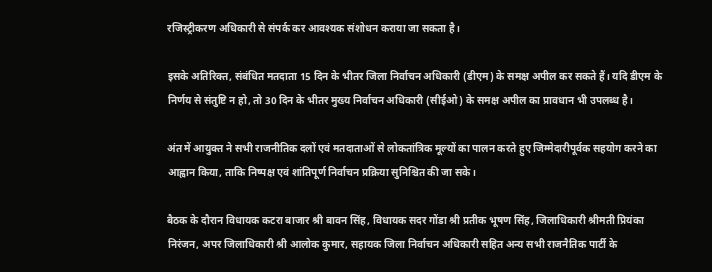रजिस्ट्रीकरण अधिकारी से संपर्क कर आवश्यक संशोधन कराया जा सकता है।

इसके अतिरिक्त, संबंधित मतदाता 15 दिन के भीतर जिला निर्वाचन अधिकारी (डीएम) के समक्ष अपील कर सकते हैं। यदि डीएम के निर्णय से संतुष्टि न हो, तो 30 दिन के भीतर मुख्य निर्वाचन अधिकारी (सीईओ) के समक्ष अपील का प्रावधान भी उपलब्ध है।

अंत में आयुक्त ने सभी राजनीतिक दलों एवं मतदाताओं से लोकतांत्रिक मूल्यों का पालन करते हुए जिम्मेदारीपूर्वक सहयोग करने का आह्वान किया, ताकि निष्पक्ष एवं शांतिपूर्ण निर्वाचन प्रक्रिया सुनिश्चित की जा सके।

बैठक के दौरान विधायक कटरा बाजार श्री बावन सिंह, विधायक सदर गोंडा श्री प्रतीक भूषण सिंह, जिलाधिकारी श्रीमती प्रियंका निरंजन, अपर जिलाधिकारी श्री आलोक कुमार, सहायक जिला निर्वाचन अधिकारी सहित अन्य सभी राजनैतिक पार्टी के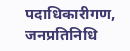पदाधिकारीगण, जनप्रतिनिधि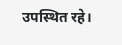उपस्थित रहे।